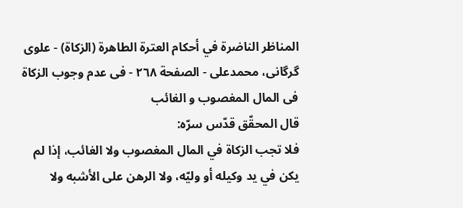المناظر الناضرة في أحکام العترة الطاهرة (الزکاة) - علوی گرگانی، محمدعلی - الصفحة ٢٦٨ - فی عدم وجوب الزکاة فی المال المغصوب و الغائب
قال المحقّق قدّس سرّه:
فلا تجب الزكاة في المال المغصوب ولا الغائب، إذا لم يكن في يد وكيله أو وليّه، ولا الرهن على الأشبه ولا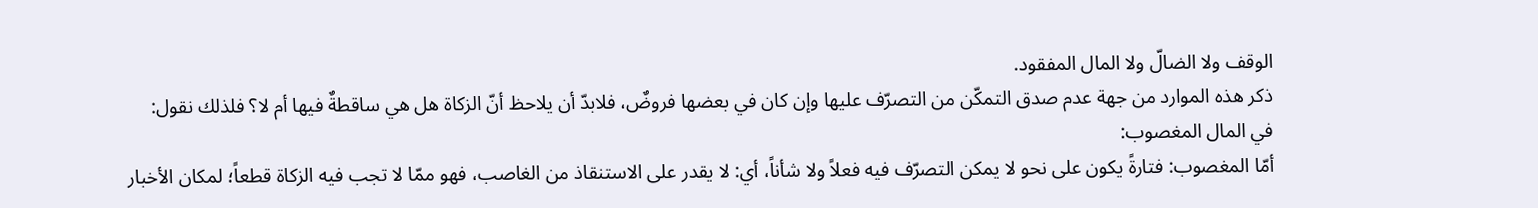الوقف ولا الضالّ ولا المال المفقود.
ذكر هذه الموارد من جهة عدم صدق التمكّن من التصرّف عليها وإن كان في بعضها فروضٌ، فلابدّ أن يلاحظ أنّ الزكاة هل هي ساقطةٌ فيها أم لا؟ فلذلك نقول:
في المال المغصوب:
أمّا المغصوب: فتارةً يكون على نحو لا يمكن التصرّف فيه فعلاً ولا شأناً، أي: لا يقدر على الاستنقاذ من الغاصب، فهو ممّا لا تجب فيه الزكاة قطعاً؛ لمكان الأخبار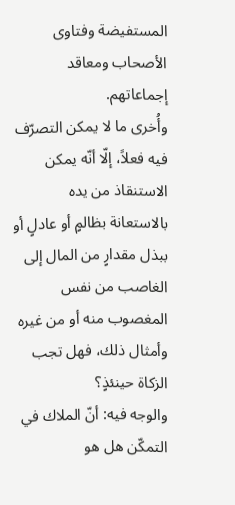المستفيضة وفتاوى الأصحاب ومعاقد إجماعاتهم.
وأُخرى ما لا يمكن التصرّف فيه فعلاً، إلّا أنّه يمكن الاستنقاذ من يده بالاستعانة بظالمٍ أو عادلٍ أو ببذل مقدارٍ من المال إلى الغاصب من نفس المغصوب منه أو من غيره وأمثال ذلك، فهل تجب الزكاة حينئذٍ؟
والوجه فيه: أنّ الملاك في التمكّن هل هو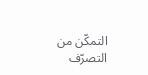التمكّن من التصرّف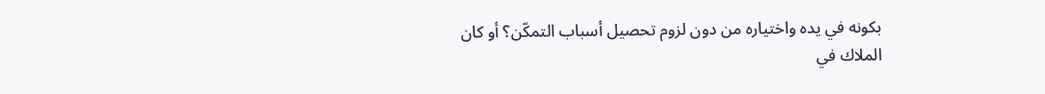بكونه في يده واختياره من دون لزوم تحصيل أسباب التمكّن؟ أو كان الملاك في